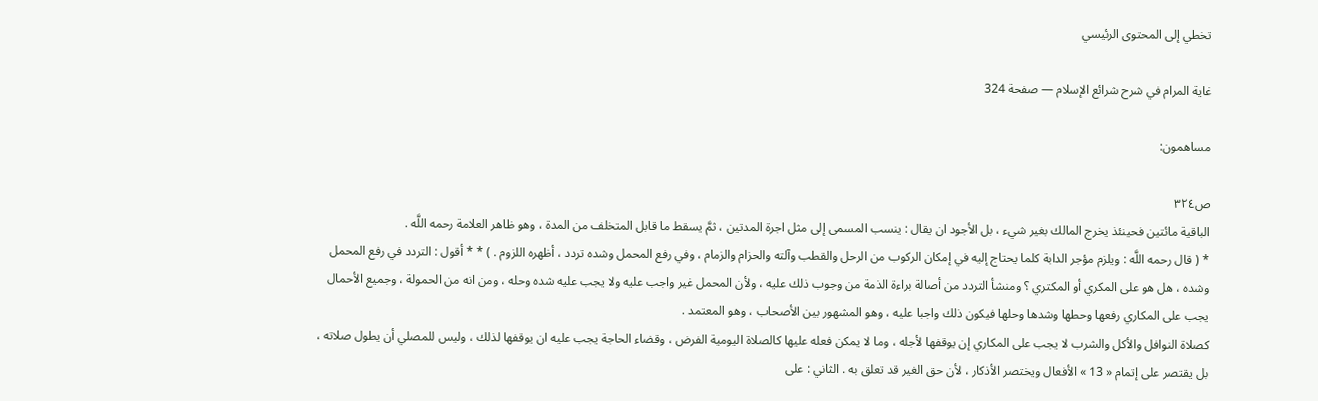تخطي إلى المحتوى الرئيسي

غاية المرام في شرح شرائع الإسلام — صفحة 324

مساهمون:

ص٣٢٤
الباقية مائتين فحينئذ يخرج المالك بغير شيء ، بل الأجود ان يقال : ينسب المسمى إلى مثل اجرة المدتين ، ثمَّ يسقط ما قابل المتخلف من المدة ، وهو ظاهر العلامة رحمه اللَّه .
* ( قال رحمه اللَّه : ويلزم مؤجر الدابة كلما يحتاج إليه في إمكان الركوب من الرحل والقطب وآلته والحزام والزمام ، وفي رفع المحمل وشده تردد ، أظهره اللزوم . ) * * أقول : التردد في رفع المحمل وشده ، هل هو على المكري أو المكتري ؟ ومنشأ التردد من أصالة براءة الذمة من وجوب ذلك عليه ، ولأن المحمل غير واجب عليه ولا يجب عليه شده وحله ، ومن انه من الحمولة ، وجميع الأحمال يجب على المكاري رفعها وحطها وشدها وحلها فيكون ذلك واجبا عليه ، وهو المشهور بين الأصحاب ، وهو المعتمد .
كصلاة النوافل والأكل والشرب لا يجب على المكاري إن يوقفها لأجله ، وما لا يمكن فعله عليها كالصلاة اليومية الفرض ، وقضاء الحاجة يجب عليه ان يوقفها لذلك ، وليس للمصلي أن يطول صلاته ، بل يقتصر على إتمام « 13 » الأفعال ويختصر الأذكار ، لأن حق الغير قد تعلق به . الثاني : على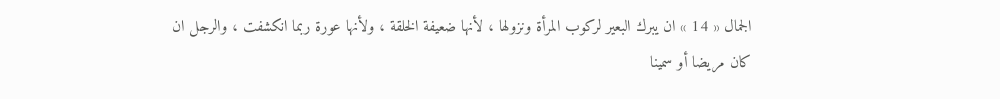الجمال « 14 » ان يبرك البعير لركوب المرأة ونزولها ، لأنها ضعيفة الخلقة ، ولأنها عورة ربما انكشفت ، والرجل ان كان مريضا أو سمينا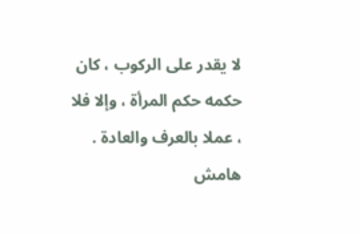لا يقدر على الركوب ، كان حكمه حكم المرأة ، وإلا فلا ، عملا بالعرف والعادة .
هامش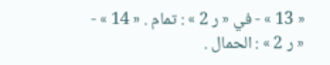« 13 » - في « ر 2 » : تمام . « 14 » - « ر 2 » : الحمال .